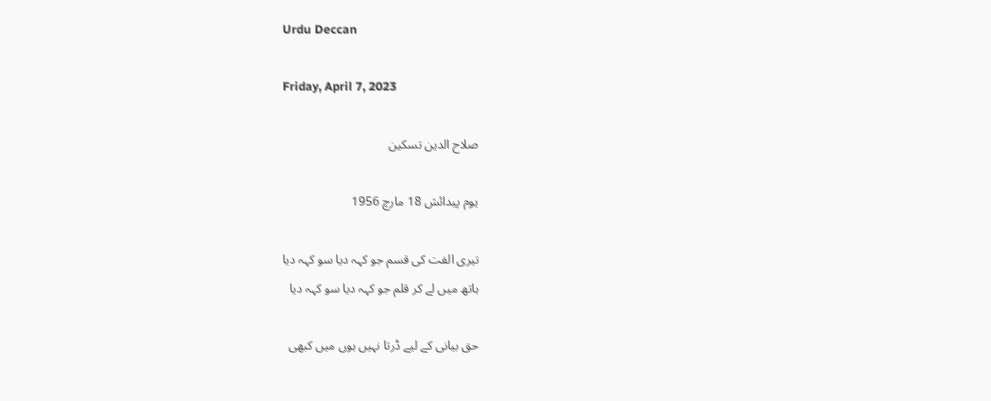Urdu Deccan

Friday, April 7, 2023

صلاح الدین تسکین

یوم پیدائش 18 مارچ 1956

تیری الفت کی قسم جو کہہ دیا سو کہہ دیا
ہاتھ میں لے کر قلم جو کہہ دیا سو کہہ دیا

حق بیانی کے لیے ڈرتا نہیں ہوں میں کبھی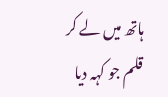ہاتھ میں لے کر قلم جو کہہ دیا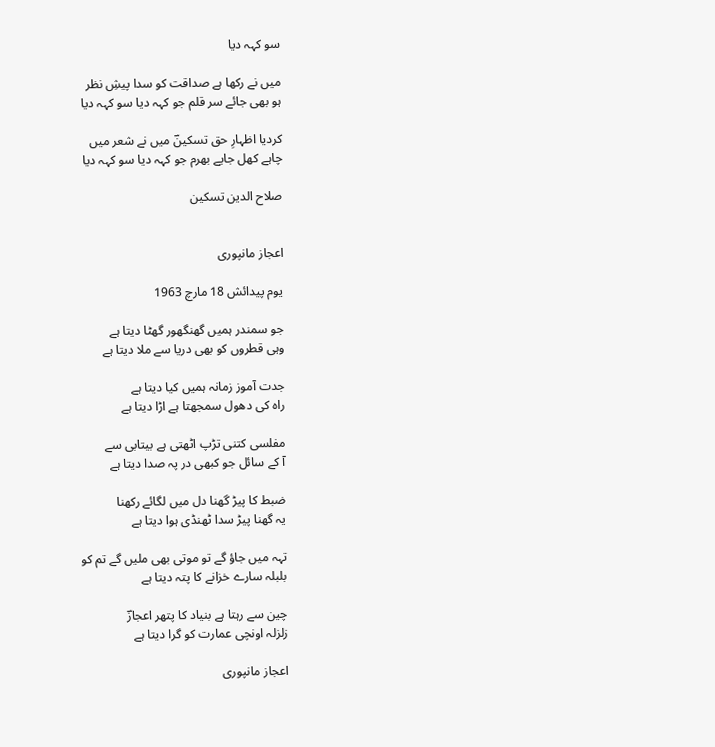سو کہہ دیا

میں نے رکھا ہے صداقت کو سدا پیشِ نظر
ہو بھی جائے سر قلم جو کہہ دیا سو کہہ دیا

کردیا اظہارِ حق تسکینؔ میں نے شعر میں
چاہے کھل جایے بھرم جو کہہ دیا سو کہہ دیا

صلاح الدین تسکین


اعجاز مانپوری

یوم پیدائش 18 مارچ 1963

جو سمندر ہمیں گھنگھور گھٹا دیتا ہے
وہی قطروں کو بھی دریا سے ملا دیتا ہے

جدت آموز زمانہ ہمیں کیا دیتا ہے
راہ کی دھول سمجھتا ہے اڑا دیتا ہے

مفلسی کتنی تڑپ اٹھتی ہے بیتابی سے
آ کے سائل جو کبھی در پہ صدا دیتا ہے

ضبط کا پیڑ گھنا دل میں لگائے رکھنا
یہ گھنا پیڑ سدا ٹھنڈی ہوا دیتا ہے

تہہ میں جاؤ گے تو موتی بھی ملیں گے تم کو
بلبلہ سارے خزانے کا پتہ دیتا ہے

چین سے رہتا ہے بنیاد کا پتھر اعجازؔ
زلزلہ اونچی عمارت کو گرا دیتا ہے

اعجاز مانپوری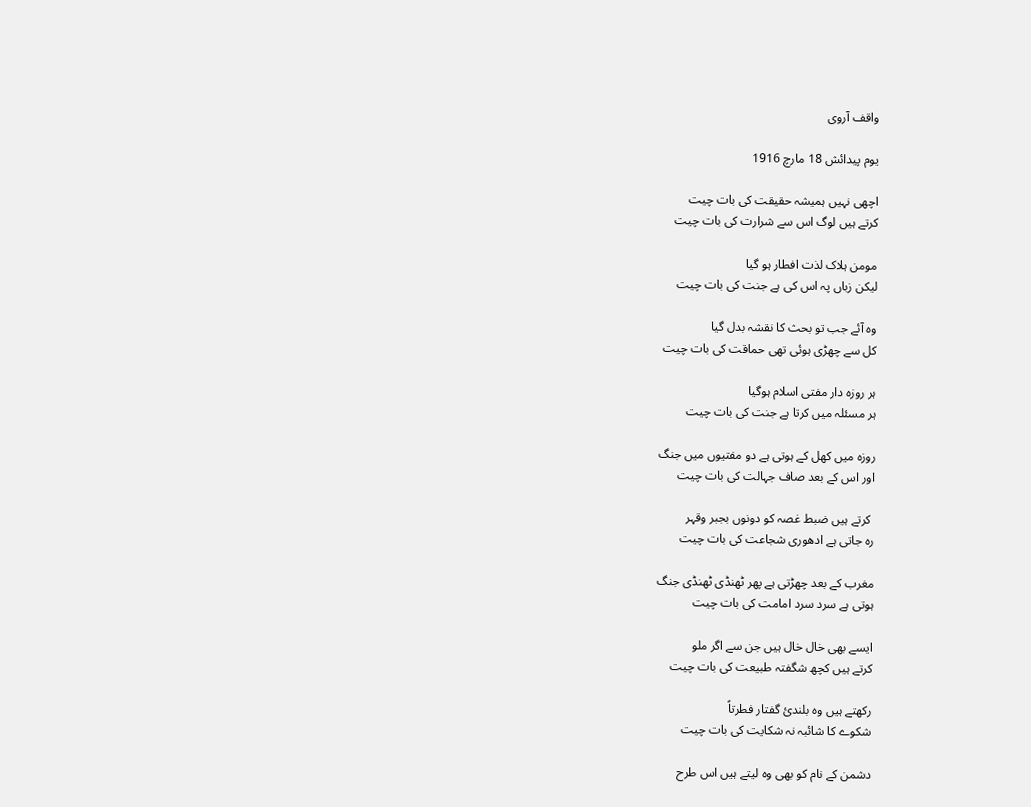واقف آروی

یوم پیدائش 18 مارچ 1916

اچھی نہیں ہمیشہ حقیقت کی بات چیت
کرتے ہیں لوگ اس سے شرارت کی بات چیت

مومن ہلاک لذت افطار ہو گیا
لیکن زباں پہ اس کی ہے جنت کی بات چیت

وہ آئے جب تو بحث کا نقشہ بدل گیا
کل سے چھڑی ہوئی تھی حماقت کی بات چیت

ہر روزہ دار مفتی اسلام ہوگیا
ہر مسئلہ میں کرتا ہے جنت کی بات چیت

روزہ میں کھل کے ہوتی ہے دو مفتیوں میں جنگ
اور اس کے بعد صاف جہالت کی بات چیت

 کرتے ہیں ضبط غصہ کو دونوں بجبر وقہر
رہ جاتی ہے ادھوری شجاعت کی بات چیت

مغرب کے بعد چھڑتی ہے پھر ٹھنڈی ٹھنڈی جنگ
ہوتی ہے سرد سرد امامت کی بات چیت

ایسے بھی خال خال ہیں جن سے اگر ملو
کرتے ہیں کچھ شگفتہ طبیعت کی بات چیت

رکھتے ہیں وہ بلندئ گفتار فطرتاً
شکوے کا شائبہ نہ شکایت کی بات چیت

دشمن کے نام کو بھی وہ لیتے ہیں اس طرح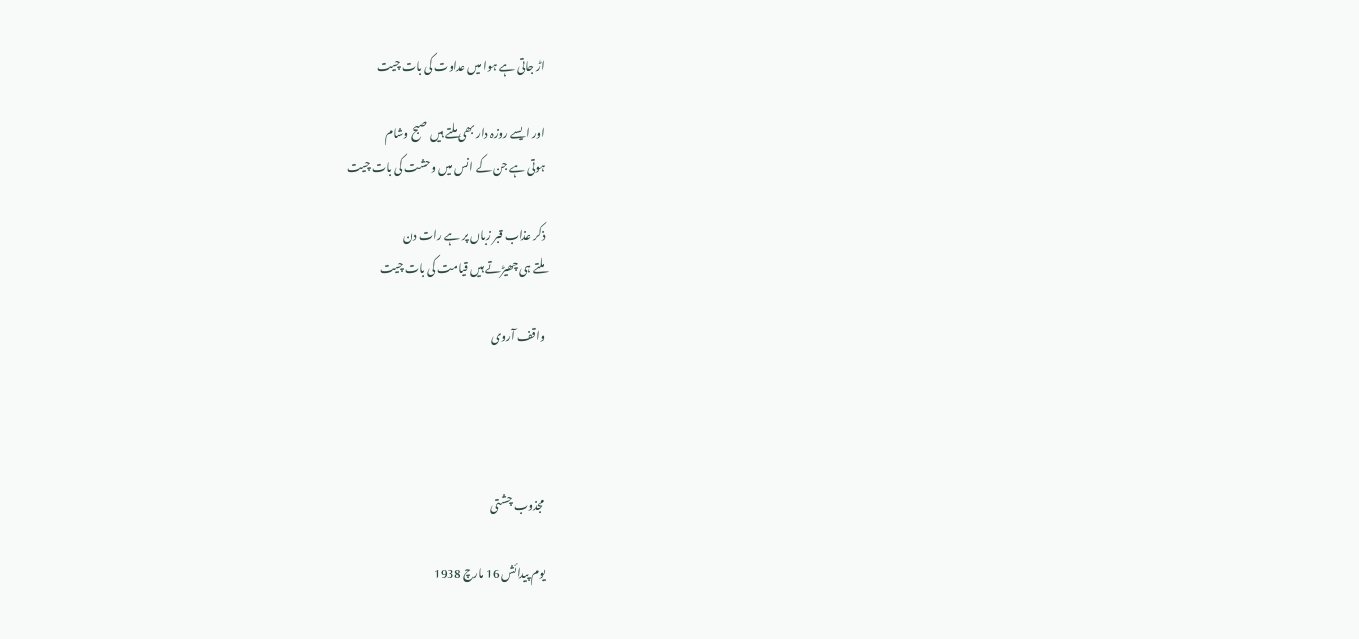اڑ جاتی ہے ہوا میں عداوت کی بات چیت

اور ایسے روزہ دار بھی ملتے ہیں صبح وشام
ہوتی ہے جن کے انس میں وحشت کی بات چیت

ذکر عذاب قبر زباں پر ہے رات دن
ملتے ہی چھیڑتے ہیں قیامت کی بات چیت

واقف آروی




مجذوب چشتی

یوم پیدائش 16 مارچ 1938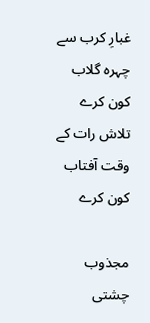غبارِ کرب سے چہرہ گلاب کون کرے
تلاش رات کے وقت آفتاب کون کرے

مجذوب چشتی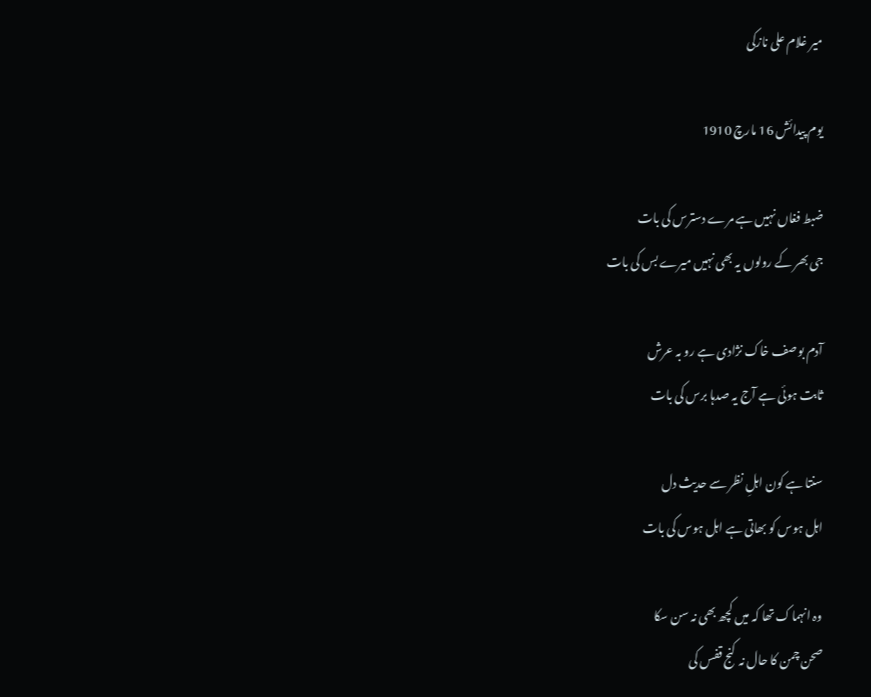میر غلام علی نازکی

یوم پیدائش 16 مارچ 1910

ضبط فغاں نہیں ہے مرے دسترس کی بات
جی بھر کے رولوں یہ بھی نہیں میرے بس کی بات

آدم بوصف خاک نژادی ہے رو بہ عرش
ثابت ہوئی ہے آج یہ صدہا برس کی بات

سنتا ہے کون اہلِ نظر سے حدیث دل
اہل ہوس کو بھاتی ہے اہل ہوس کی بات

وہ انہماک تھا کہ میں کچھ بھی نہ سن سکا
صحن چمن کا حال نہ کنج قفس کی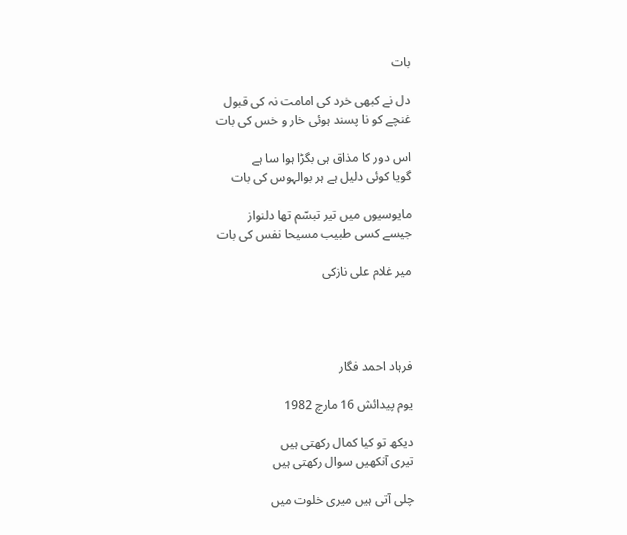بات

دل نے کبھی خرد کی امامت نہ کی قبول
غنچے کو نا پسند ہوئی خار و خس کی بات

اس دور کا مذاق ہی بگڑا ہوا سا ہے
گویا کوئی دلیل ہے ہر بوالہوس کی بات

مایوسیوں میں تیر تبسّم تھا دلنواز
جیسے کسی طبیب مسیحا نفس کی بات

میر غلام علی نازکی




فرہاد احمد فگار

یوم پیدائش 16 مارچ 1982

دیکھ تو کیا کمال رکھتی ہیں
تیری آنکھیں سوال رکھتی ہیں

چلی آتی ہیں میری خلوت میں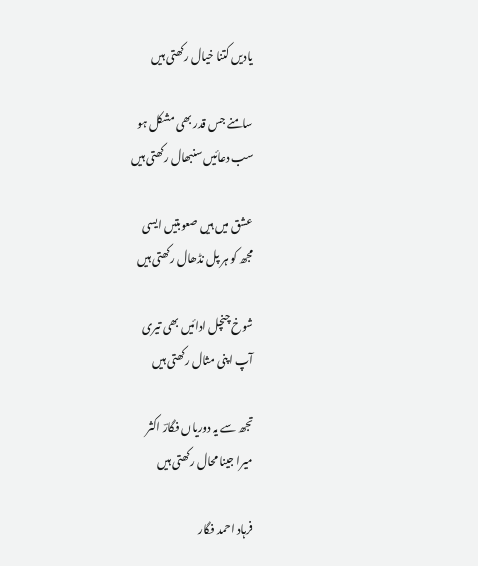یادیں کتنا خیال رکھتی ہیں

سامنے جس قدر بھی مشکل ہو
سب دعائیں سنبھال رکھتی ہیں

عشق میں ہیں صعوبتیں ایسی
مجھ کو ہر پل نڈھال رکھتی ہیں

شوخ چنچل ادائیں بھی تیری
آپ اپنی مثال رکھتی ہیں

تجھ سے یہ دوریاں فگارؔ اکثر
میرا جینا محال رکھتی ہیں

فرہاد احمد فگار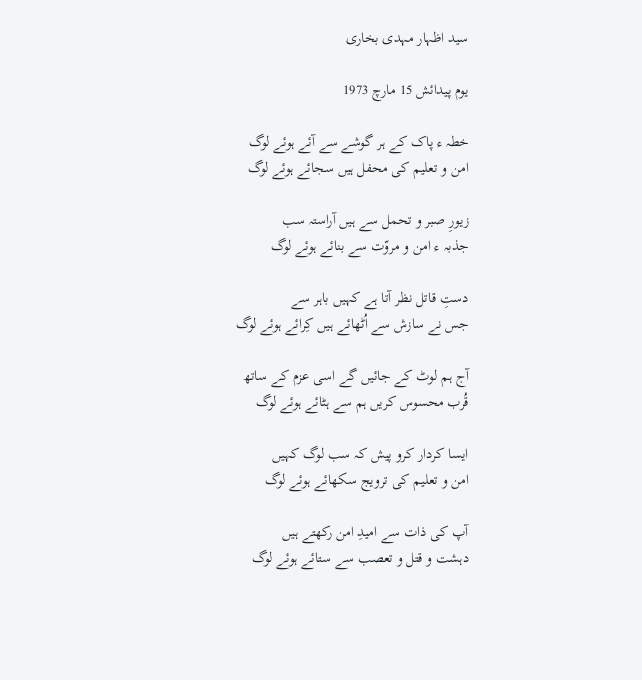سید اظہار مہدی بخاری

یوم پیدائش 15 مارچ 1973

خطہ ء پاک کے ہر گوشے سے آئے ہوئے لوگ
امن و تعلیم کی محفل ہیں سجائے ہوئے لوگ

زیورِ صبر و تحمل سے ہیں آراستہ سب
جذبہ ء امن و مروّت سے بنائے ہوئے لوگ

دستِ قاتل نظر آتا ہے کہیں باہر سے
جس نے سازش سے اُٹھائے ہیں کِرائے ہوئے لوگ

آج ہم لوٹ کے جائیں گے اسی عزم کے ساتھ
قُرب محسوس کریں ہم سے ہٹائے ہوئے لوگ

ایسا کردار کرو پیش کہ سب لوگ کہیں
امن و تعلیم کی ترویج سکھائے ہوئے لوگ

آپ کی ذات سے امیدِ امن رکھتے ہیں
دہشت و قتل و تعصب سے ستائے ہوئے لوگ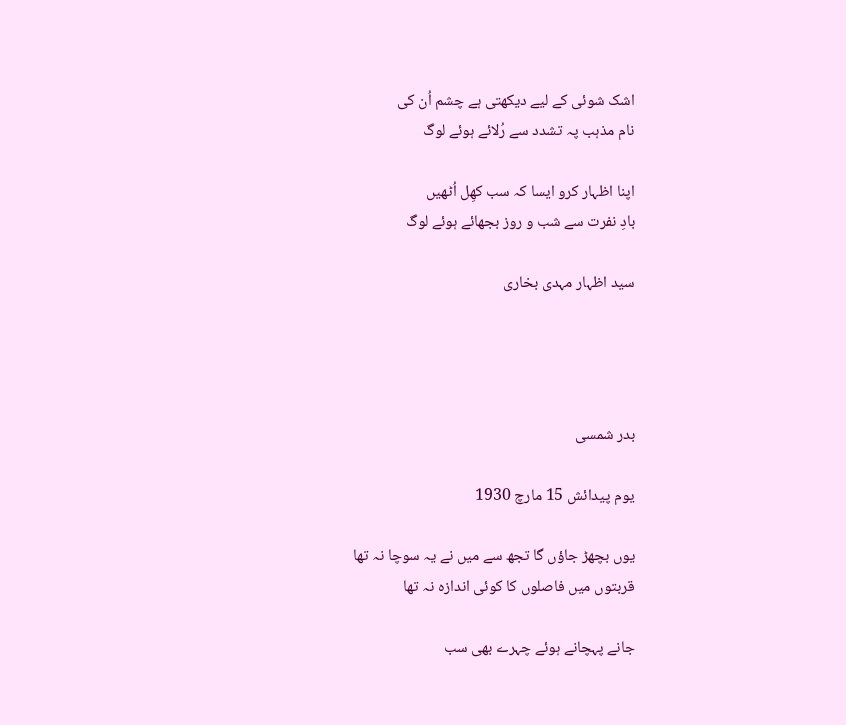اشک شوئی کے لیے دیکھتی ہے چشم اُن کی
نام مذہب پہ تشدد سے رُلائے ہوئے لوگ

اپنا اظہار کرو ایسا کہ سب کھِل اُٹھیں
بادِ نفرت سے شب و روز بجھائے ہوئے لوگ

سید اظہار مہدی بخاری




بدر شمسی

یوم پیدائش 15 مارچ 1930

یوں بچھڑ جاؤں گا تجھ سے میں نے یہ سوچا نہ تھا
قربتوں میں فاصلوں کا کوئی اندازہ نہ تھا

جانے پہچانے ہوئے چہرے بھی سب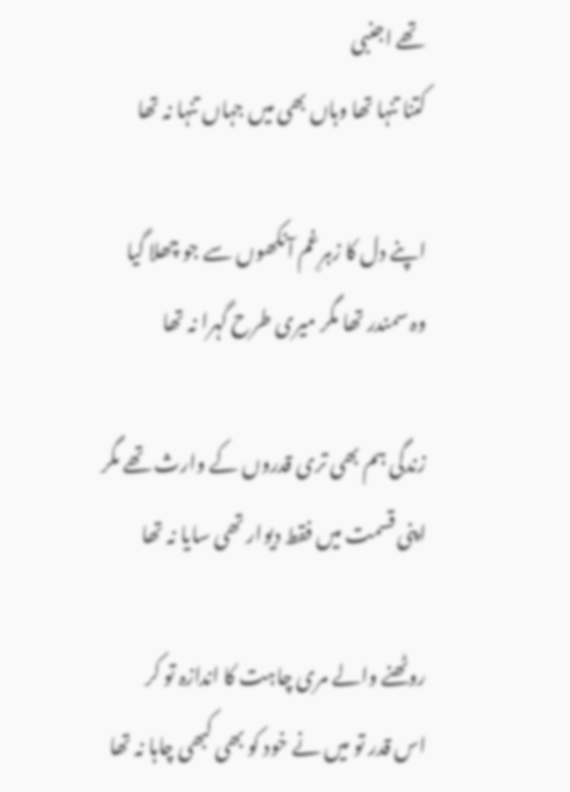تھے اجنبی
کتنا تنہا تھا وہاں بھی میں جہاں تنہا نہ تھا

اپنے دل کا زہرِغم آنکھوں سے جو چھلا گیا
وہ سمندر تھا مگر میری طرح گہرا نہ تھا

زندگی ہم بھی تری قدروں کے وارث تھے مگر
اپنی قسمت میں فقط دیوار تھی سایا نہ تھا

روٹھنے والے مری چاہت کا اندازہ تو کر
اس قدر تو میں نے خود کو بھی کبھی چاہا نہ تھا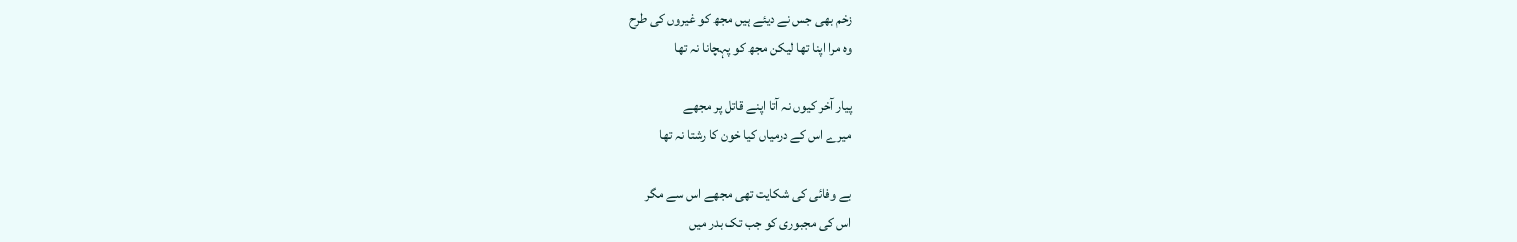زخم بھی جس نے دیئے ہیں مجھ کو غیروں کی طرح
وہ مرا اپنا تھا لیکن مجھ کو پہچانا نہ تھا

پیار آخر کیوں نہ آتا اپنے قاتل پر مجھے
میرے اس کے درمیاں کیا خون کا رشتا نہ تھا

بے وفائی کی شکایت تھی مجھے اس سے مگر
اس کی مجبوری کو جب تک بدر میں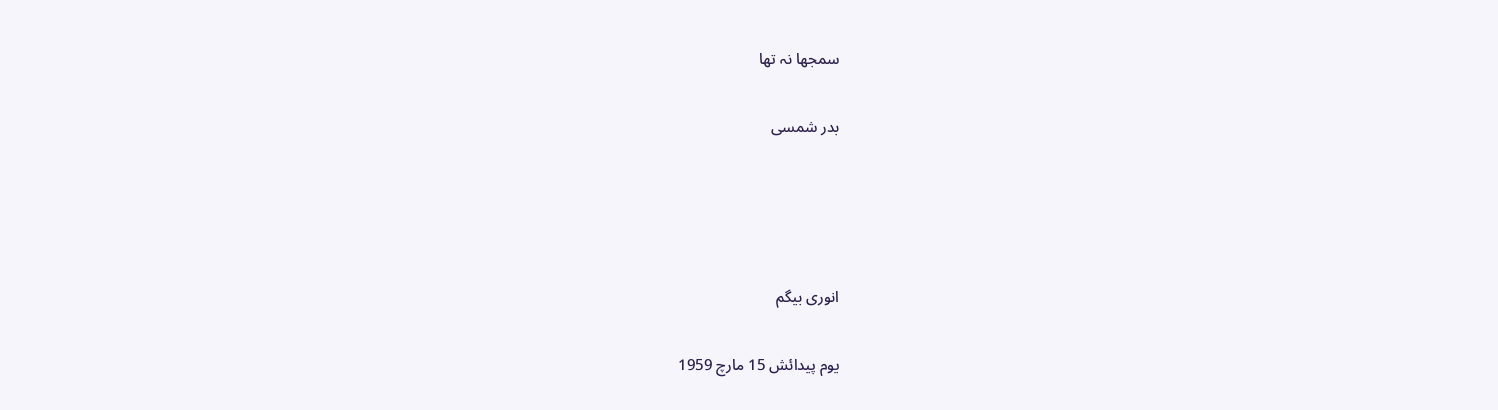سمجھا نہ تھا

بدر شمسی




انوری بیگم

یوم پیدائش 15 مارچ 1959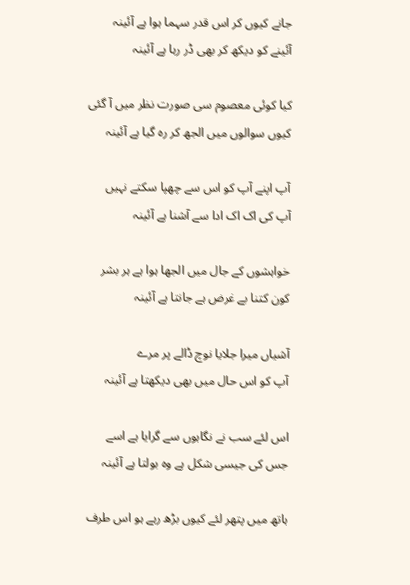جانے کیوں کر اس قدر سہما ہوا ہے آئینہ
آئینے کو دیکھ کر بھی ڈر رہا ہے آئینہ

کیا کوئی معصوم سی صورت نظر میں آ گئی
کیوں سوالوں میں الجھ کر رہ گیا ہے آئینہ

آپ اپنے آپ کو اس سے چھپا سکتے نہیں
آپ کی اک اک ادا سے آشنا ہے آئینہ

خواہشوں کے جال میں الجھا ہوا ہے ہر بشر
کون کتنا بے غرض ہے جانتا ہے آئینہ

آشیاں میرا جلایا نوچ ڈالے پر مرے
آپ کو اس حال میں بھی دیکھتا ہے آئینہ

اس لئے سب نے نگاہوں سے گرایا ہے اسے
جس کی جیسی شکل ہے وہ بولتا ہے آئینہ

ہاتھ میں پتھر لئے کیوں بڑھ رہے ہو اس طرف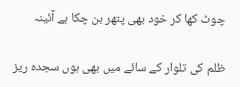چوٹ کھا کر خود بھی پتھر بن چکا ہے آئینہ

ظلم کی تلوار کے سائے میں بھی ہوں سجدہ ریز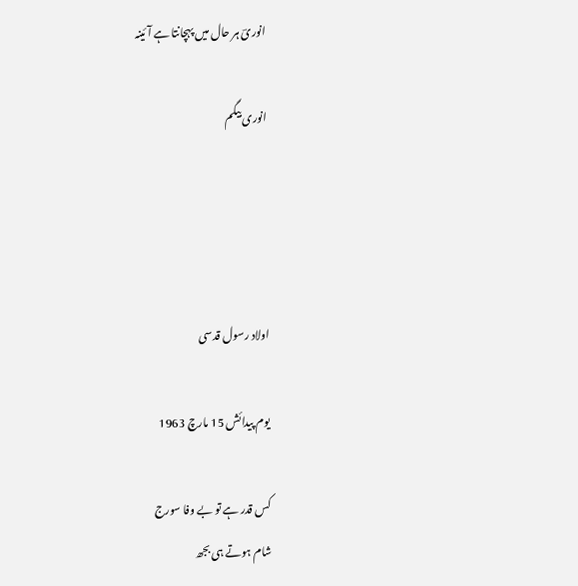انوریؔ ہر حال میں پہچانتا ہے آئینہ

انوری بیگم




اولاد رسول قدسی

یوم پیدائش 15 مارچ 1963

کس قدر ہے تو بے وفا سورج
شام ہوتے ہی بجھ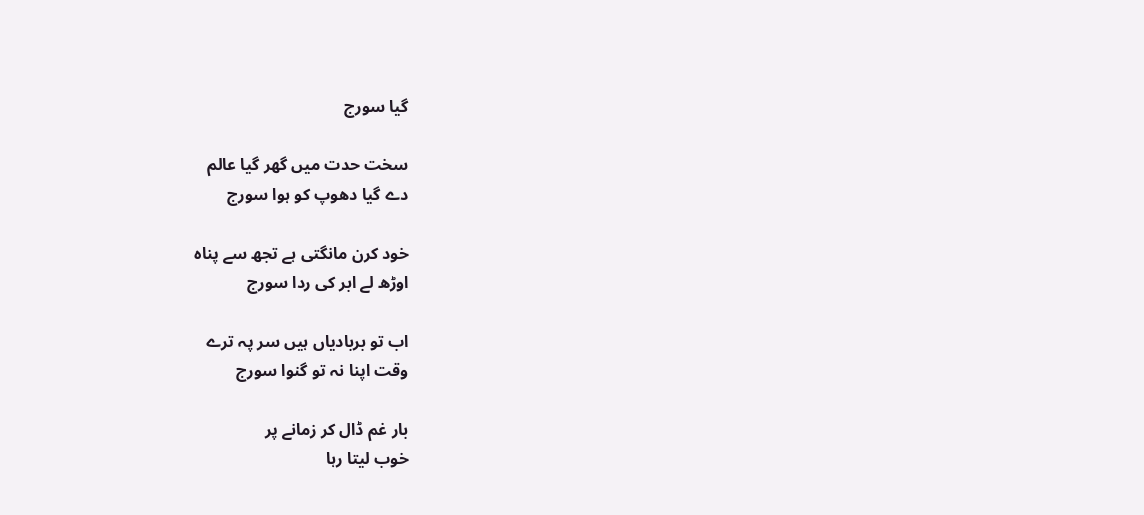گیا سورج

سخت حدت میں گھر گیا عالم
دے گیا دھوپ کو ہوا سورج

خود کرن مانگتی ہے تجھ سے پناہ
اوڑھ لے ابر کی ردا سورج

اب تو بربادیاں ہیں سر پہ ترے
وقت اپنا نہ تو گنوا سورج

بار غم ڈال کر زمانے پر
خوب لیتا رہا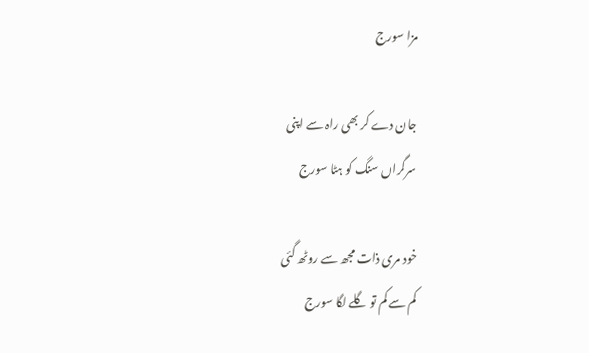مزا سورج

جان دے کر بھی راہ سے اپنی
سرگراں سنگ کو ہٹا سورج

خود مری ذات مجھ سے روٹھ گئی
کم سے کم تو گلے لگا سورج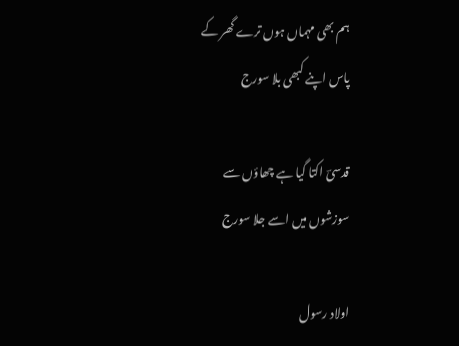ہم بھی مہماں ہوں ترے گھر کے
پاس اپنے کبھی بلا سورج

قدسیؔ اکتا گیا ہے چھاؤں سے
سوزشوں میں اسے جلا سورج

اولاد رسول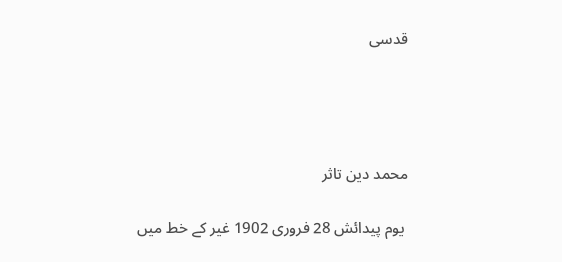قدسی




محمد دین تاثر

 یوم پیدائش 28 فروری 1902 غیر کے خط میں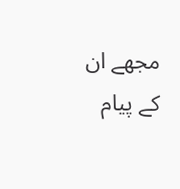مجھے ان کے پیام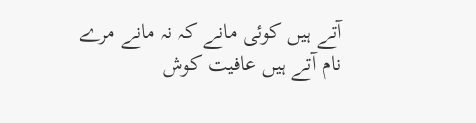آتے ہیں کوئی مانے کہ نہ مانے مرے نام آتے ہیں عافیت کوش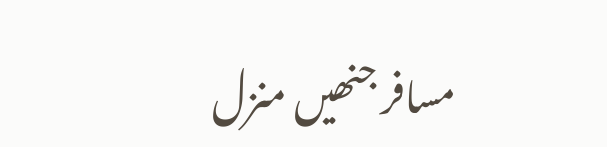مسافر جنھیں منزل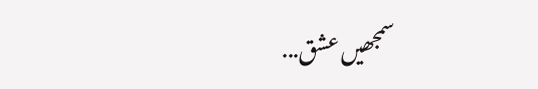سمجھیں عشق...